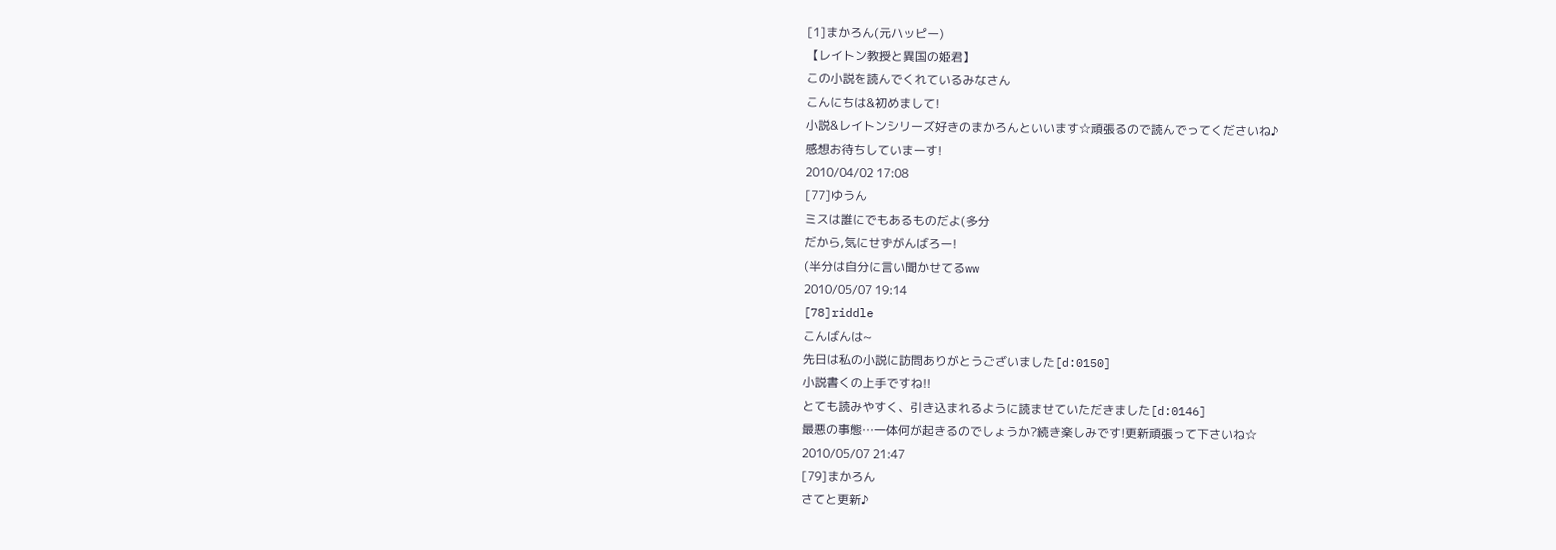[1]まかろん(元ハッピー)
【レイトン教授と異国の姫君】
この小説を読んでくれているみなさん
こんにちは&初めまして!
小説&レイトンシリーズ好きのまかろんといいます☆頑張るので読んでってくださいね♪
感想お待ちしていまーす!
2010/04/02 17:08
[77]ゆうん
ミスは誰にでもあるものだよ(多分
だから,気にせずがんばろー!
(半分は自分に言い聞かせてるww
2010/05/07 19:14
[78]riddle
こんばんは~
先日は私の小説に訪問ありがとうございました[d:0150]
小説書くの上手ですね!!
とても読みやすく、引き込まれるように読ませていただきました[d:0146]
最悪の事態…一体何が起きるのでしょうか?続き楽しみです!更新頑張って下さいね☆
2010/05/07 21:47
[79]まかろん
さてと更新♪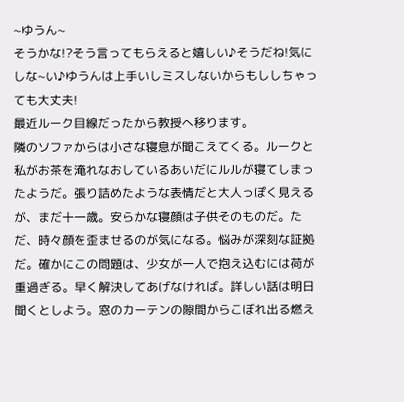~ゆうん~
そうかな!?そう言ってもらえると嬉しい♪そうだね!気にしな~い♪ゆうんは上手いしミスしないからもししちゃっても大丈夫!
最近ルーク目線だったから教授へ移ります。
隣のソファからは小さな寝息が聞こえてくる。ルークと私がお茶を淹れなおしているあいだにルルが寝てしまったようだ。張り詰めたような表情だと大人っぽく見えるが、まだ十一歳。安らかな寝顔は子供そのものだ。ただ、時々顔を歪ませるのが気になる。悩みが深刻な証拠だ。確かにこの問題は、少女が一人で抱え込むには荷が重過ぎる。早く解決してあげなければ。詳しい話は明日聞くとしよう。窓のカーテンの隙間からこぼれ出る燃え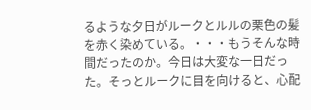るような夕日がルークとルルの栗色の髪を赤く染めている。・・・もうそんな時間だったのか。今日は大変な一日だった。そっとルークに目を向けると、心配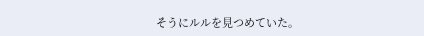そうにルルを見つめていた。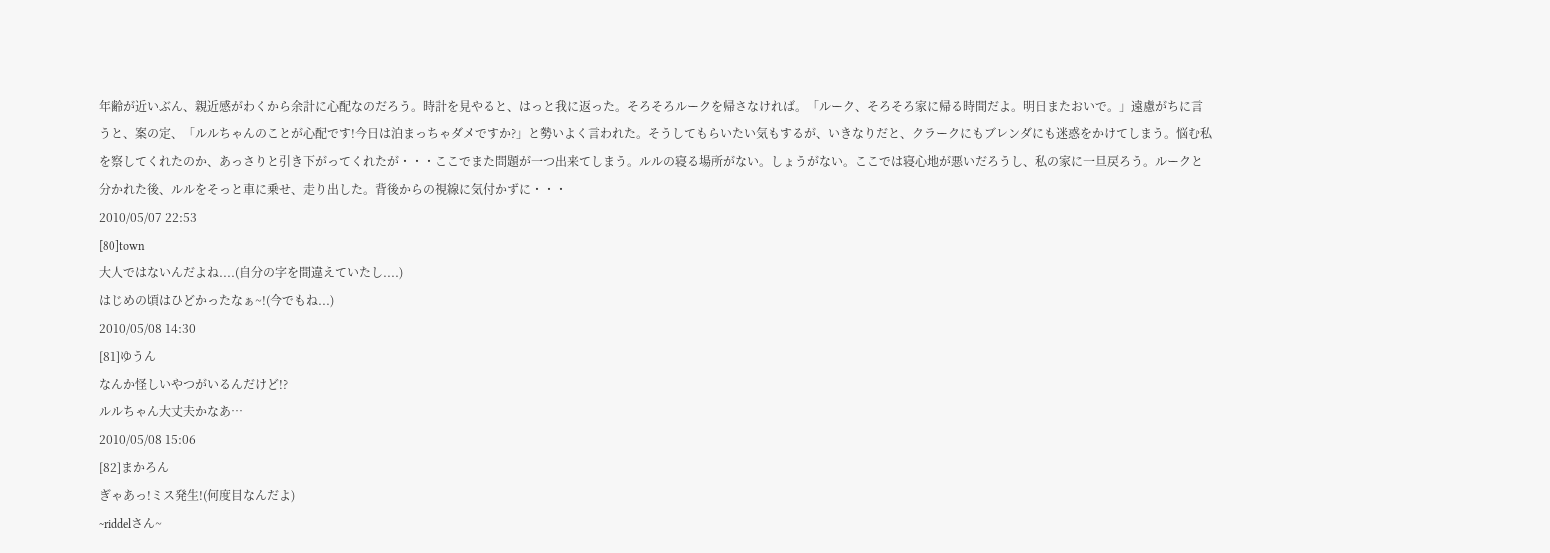年齢が近いぶん、親近感がわくから余計に心配なのだろう。時計を見やると、はっと我に返った。そろそろルークを帰さなければ。「ルーク、そろそろ家に帰る時間だよ。明日またおいで。」遠慮がちに言うと、案の定、「ルルちゃんのことが心配です!今日は泊まっちゃダメですか?」と勢いよく言われた。そうしてもらいたい気もするが、いきなりだと、クラークにもブレンダにも迷惑をかけてしまう。悩む私を察してくれたのか、あっさりと引き下がってくれたが・・・ここでまた問題が一つ出来てしまう。ルルの寝る場所がない。しょうがない。ここでは寝心地が悪いだろうし、私の家に一旦戻ろう。ルークと分かれた後、ルルをそっと車に乗せ、走り出した。背後からの視線に気付かずに・・・
2010/05/07 22:53
[80]town
大人ではないんだよね....(自分の字を間違えていたし....)
はじめの頃はひどかったなぁ~!(今でもね...)
2010/05/08 14:30
[81]ゆうん
なんか怪しいやつがいるんだけど!?
ルルちゃん大丈夫かなあ…
2010/05/08 15:06
[82]まかろん
ぎゃあっ!ミス発生!(何度目なんだよ)
~riddelさん~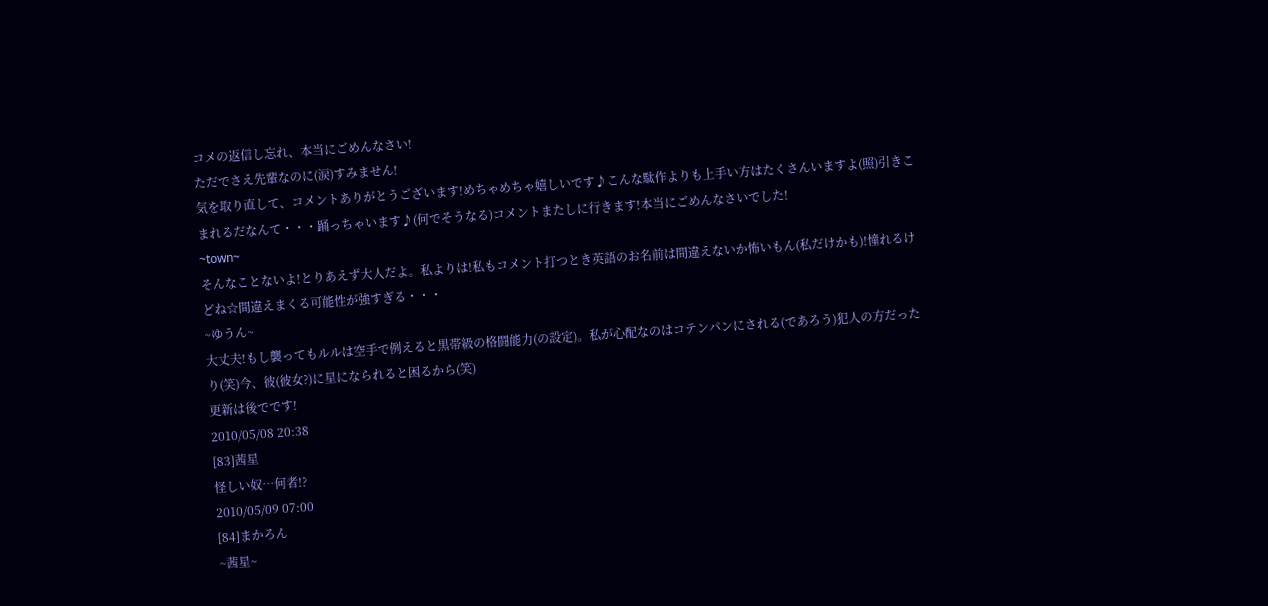コメの返信し忘れ、本当にごめんなさい!
ただでさえ先輩なのに(涙)すみません!
気を取り直して、コメントありがとうございます!めちゃめちゃ嬉しいです♪こんな駄作よりも上手い方はたくさんいますよ(照)引きこまれるだなんて・・・踊っちゃいます♪(何でそうなる)コメントまたしに行きます!本当にごめんなさいでした!
~town~
そんなことないよ!とりあえず大人だよ。私よりは!私もコメント打つとき英語のお名前は間違えないか怖いもん(私だけかも)!憧れるけどね☆間違えまくる可能性が強すぎる・・・
~ゆうん~
大丈夫!もし襲ってもルルは空手で例えると黒帯級の格闘能力(の設定)。私が心配なのはコテンパンにされる(であろう)犯人の方だったり(笑)今、彼(彼女?)に星になられると困るから(笑)
更新は後でです!
2010/05/08 20:38
[83]茜星
怪しい奴…何者!?
2010/05/09 07:00
[84]まかろん
~茜星~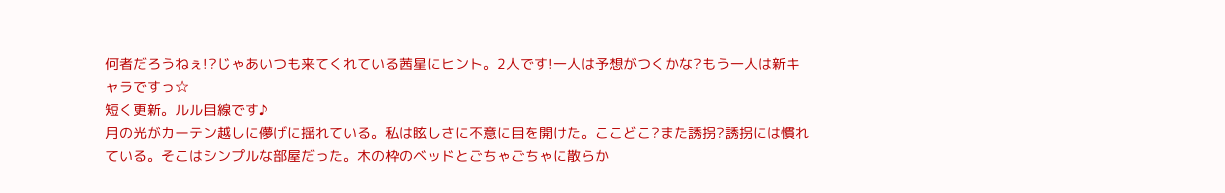何者だろうねぇ!?じゃあいつも来てくれている茜星にヒント。2人です!一人は予想がつくかな?もう一人は新キャラですっ☆
短く更新。ルル目線です♪
月の光がカーテン越しに儚げに揺れている。私は眩しさに不意に目を開けた。ここどこ?また誘拐?誘拐には慣れている。そこはシンプルな部屋だった。木の枠のベッドとごちゃごちゃに散らか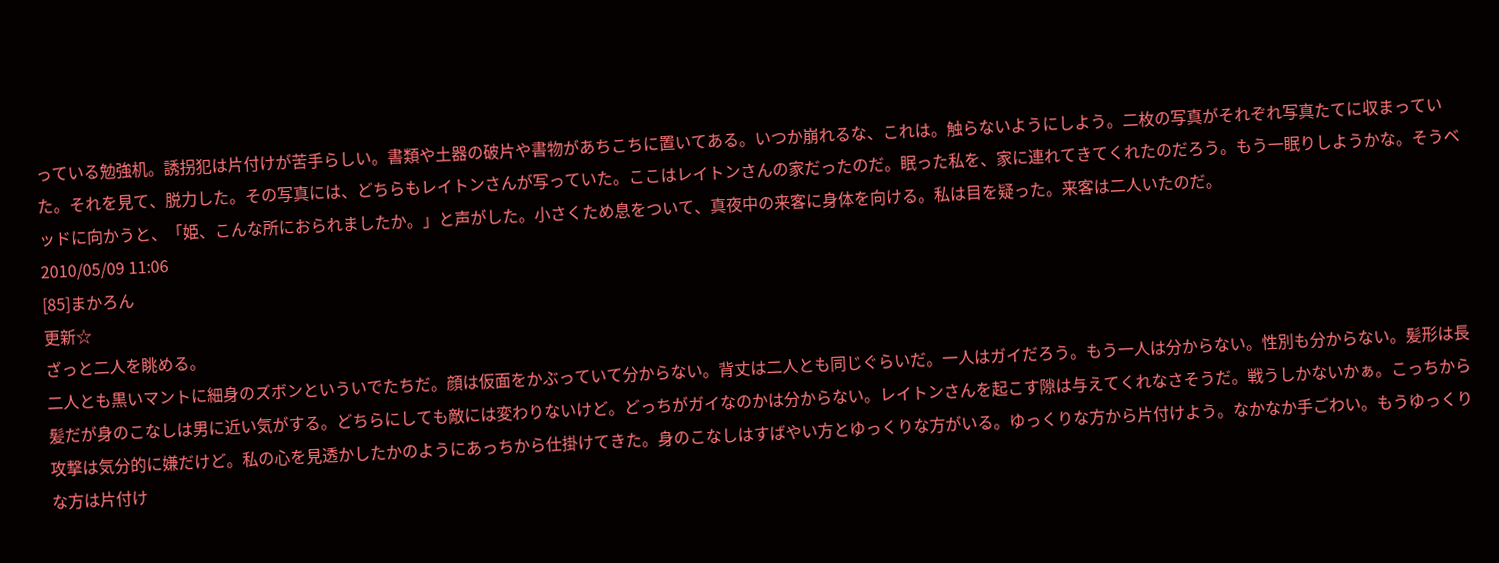っている勉強机。誘拐犯は片付けが苦手らしい。書類や土器の破片や書物があちこちに置いてある。いつか崩れるな、これは。触らないようにしよう。二枚の写真がそれぞれ写真たてに収まっていた。それを見て、脱力した。その写真には、どちらもレイトンさんが写っていた。ここはレイトンさんの家だったのだ。眠った私を、家に連れてきてくれたのだろう。もう一眠りしようかな。そうベッドに向かうと、「姫、こんな所におられましたか。」と声がした。小さくため息をついて、真夜中の来客に身体を向ける。私は目を疑った。来客は二人いたのだ。
2010/05/09 11:06
[85]まかろん
更新☆
ざっと二人を眺める。
二人とも黒いマントに細身のズボンといういでたちだ。顔は仮面をかぶっていて分からない。背丈は二人とも同じぐらいだ。一人はガイだろう。もう一人は分からない。性別も分からない。髪形は長髪だが身のこなしは男に近い気がする。どちらにしても敵には変わりないけど。どっちがガイなのかは分からない。レイトンさんを起こす隙は与えてくれなさそうだ。戦うしかないかぁ。こっちから攻撃は気分的に嫌だけど。私の心を見透かしたかのようにあっちから仕掛けてきた。身のこなしはすばやい方とゆっくりな方がいる。ゆっくりな方から片付けよう。なかなか手ごわい。もうゆっくりな方は片付け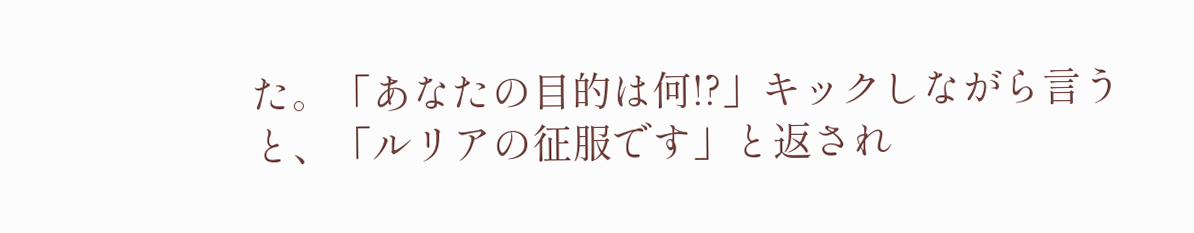た。「あなたの目的は何!?」キックしながら言うと、「ルリアの征服です」と返され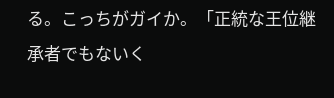る。こっちがガイか。「正統な王位継承者でもないく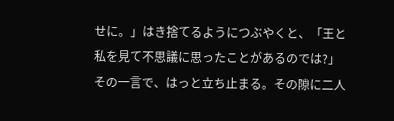せに。」はき捨てるようにつぶやくと、「王と私を見て不思議に思ったことがあるのでは?」その一言で、はっと立ち止まる。その隙に二人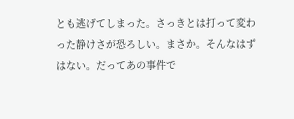とも逃げてしまった。さっきとは打って変わった静けさが恐ろしい。まさか。そんなはずはない。だってあの事件で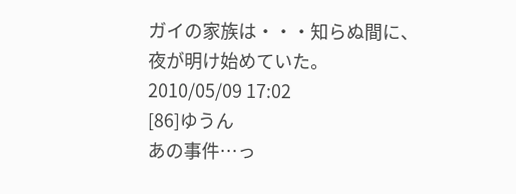ガイの家族は・・・知らぬ間に、夜が明け始めていた。
2010/05/09 17:02
[86]ゆうん
あの事件…っ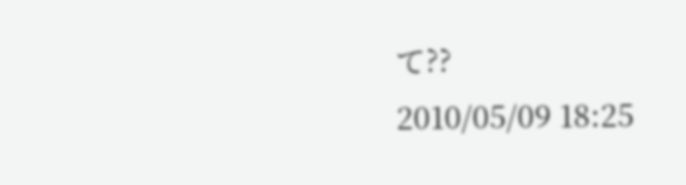て??
2010/05/09 18:25